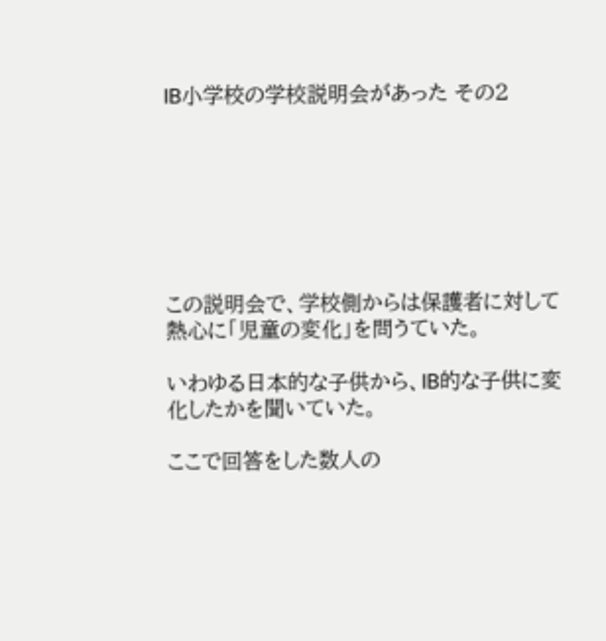IB小学校の学校説明会があった その2







この説明会で、学校側からは保護者に対して熱心に「児童の変化」を問うていた。

いわゆる日本的な子供から、IB的な子供に変化したかを聞いていた。

ここで回答をした数人の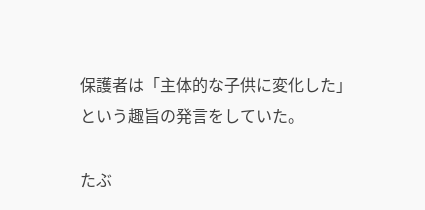保護者は「主体的な子供に変化した」という趣旨の発言をしていた。

たぶ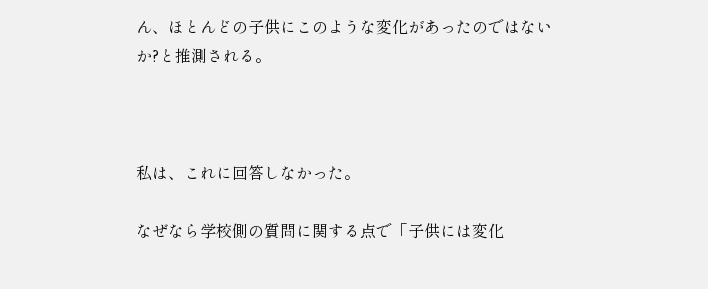ん、ほとんどの子供にこのような変化があったのではないか?と推測される。



私は、これに回答しなかった。

なぜなら学校側の質問に関する点で「子供には変化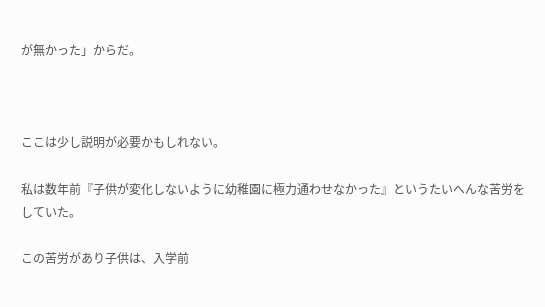が無かった」からだ。



ここは少し説明が必要かもしれない。

私は数年前『子供が変化しないように幼稚園に極力通わせなかった』というたいへんな苦労をしていた。

この苦労があり子供は、入学前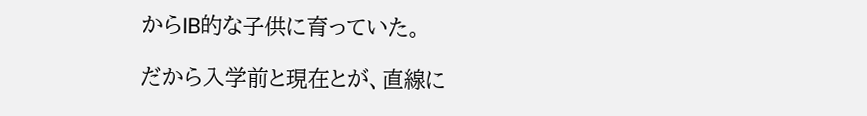からIB的な子供に育っていた。

だから入学前と現在とが、直線に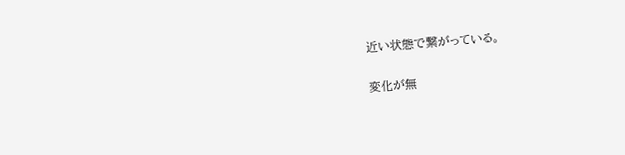近い状態で繋がっている。

変化が無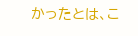かったとは、こ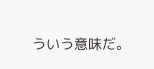ういう意味だ。